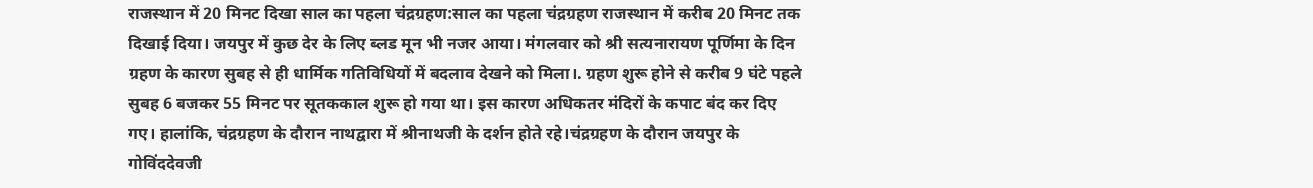राजस्थान में 20 मिनट दिखा साल का पहला चंद्रग्रहण:साल का पहला चंद्रग्रहण राजस्थान में करीब 20 मिनट तक दिखाई दिया। जयपुर में कुछ देर के लिए ब्लड मून भी नजर आया। मंगलवार को श्री सत्यनारायण पूर्णिमा के दिन ग्रहण के कारण सुबह से ही धार्मिक गतिविधियों में बदलाव देखने को मिला।. ग्रहण शुरू होने से करीब 9 घंटे पहले सुबह 6 बजकर 55 मिनट पर सूतककाल शुरू हो गया था। इस कारण अधिकतर मंदिरों के कपाट बंद कर दिए गए। हालांकि, चंद्रग्रहण के दौरान नाथद्वारा में श्रीनाथजी के दर्शन होते रहे।चंद्रग्रहण के दौरान जयपुर के गोविंददेवजी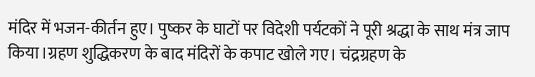मंदिर में भजन-कीर्तन हुए। पुष्कर के घाटों पर विदेशी पर्यटकों ने पूरी श्रद्धा के साथ मंत्र जाप किया।ग्रहण शुद्धिकरण के बाद मंदिरों के कपाट खोले गए। चंद्रग्रहण के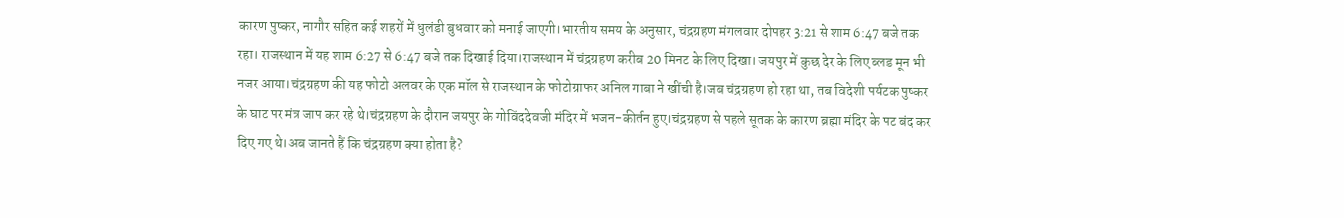कारण पुष्कर, नागौर सहित कई शहरों में धुलंडी बुधवार को मनाई जाएगी।भारतीय समय के अनुसार, चंद्रग्रहण मंगलवार दोपहर 3:21 से शाम 6:47 बजे तक रहा। राजस्थान में यह शाम 6:27 से 6:47 बजे तक दिखाई दिया।राजस्थान में चंद्रग्रहण करीब 20 मिनट के लिए दिखा। जयपुर में कुछ देर के लिए ब्लड मून भी नजर आया।चंद्रग्रहण की यह फोटो अलवर के एक मॉल से राजस्थान के फोटोग्राफर अनिल गाबा ने खींची है।जब चंद्रग्रहण हो रहा था, तब विदेशी पर्यटक पुष्कर के घाट पर मंत्र जाप कर रहे थे।चंद्रग्रहण के दौरान जयपुर के गोविंददेवजी मंदिर में भजन-कीर्तन हुए।चंद्रग्रहण से पहले सूतक के कारण ब्रह्मा मंदिर के पट बंद कर दिए गए थे।अब जानते हैं कि चंद्रग्रहण क्या होता है?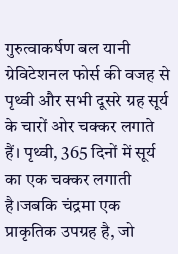गुरुत्वाकर्षण बल यानी ग्रेविटेशनल फोर्स की वजह से पृथ्वी और सभी दूसरे ग्रह सूर्य के चारों ओर चक्कर लगाते हैं। पृथ्वी, 365 दिनों में सूर्य का एक चक्कर लगाती है।जबकि चंद्रमा एक प्राकृतिक उपग्रह है, जो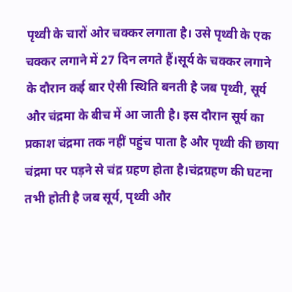पृथ्वी के चारों ओर चक्कर लगाता है। उसे पृथ्वी के एक चक्कर लगाने में 27 दिन लगते हैं।सूर्य के चक्कर लगाने के दौरान कई बार ऐसी स्थिति बनती है जब पृथ्वी, सूर्य और चंद्रमा के बीच में आ जाती है। इस दौरान सूर्य का प्रकाश चंद्रमा तक नहीं पहुंच पाता है और पृथ्वी की छाया चंद्रमा पर पड़ने से चंद्र ग्रहण होता है।चंद्रग्रहण की घटना तभी होती है जब सूर्य, पृथ्‍वी और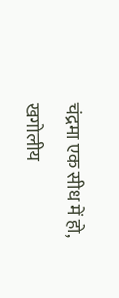चंद्रमा एक सीध में हो, खगोलीय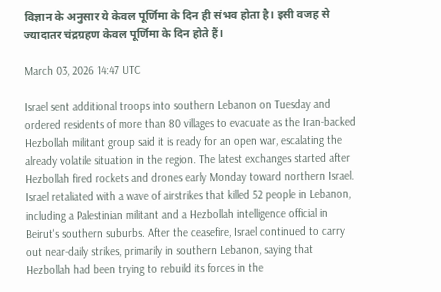विज्ञान के अनुसार ये केवल पूर्णिमा के दिन ही संभव होता है। इसी वजह से ज्यादातर चंद्रग्रहण केवल पूर्णिमा के दिन होते हैं।

March 03, 2026 14:47 UTC

Israel sent additional troops into southern Lebanon on Tuesday and ordered residents of more than 80 villages to evacuate as the Iran-backed Hezbollah militant group said it is ready for an open war, escalating the already volatile situation in the region. The latest exchanges started after Hezbollah fired rockets and drones early Monday toward northern Israel. Israel retaliated with a wave of airstrikes that killed 52 people in Lebanon, including a Palestinian militant and a Hezbollah intelligence official in Beirut's southern suburbs. After the ceasefire, Israel continued to carry out near-daily strikes, primarily in southern Lebanon, saying that Hezbollah had been trying to rebuild its forces in the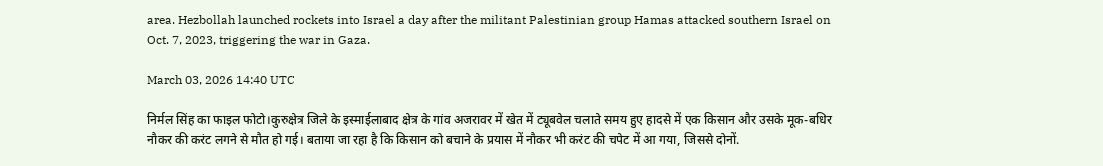area. Hezbollah launched rockets into Israel a day after the militant Palestinian group Hamas attacked southern Israel on Oct. 7, 2023, triggering the war in Gaza.

March 03, 2026 14:40 UTC

निर्मल सिंह का फाइल फोटो।कुरुक्षेत्र जिले के इस्माईलाबाद क्षेत्र के गांव अजरावर में खेत में ट्यूबवेल चलाते समय हुए हादसे में एक किसान और उसके मूक-बधिर नौकर की करंट लगने से मौत हो गई। बताया जा रहा है कि किसान को बचाने के प्रयास में नौकर भी करंट की चपेट में आ गया, जिससे दोनों.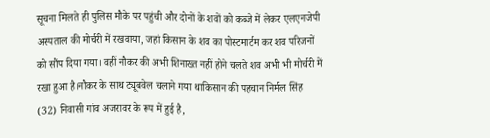सूचना मिलते ही पुलिस मौके पर पहुंची और दोनों के शवों को कब्जे में लेकर एलएनजेपी अस्पताल की मोर्चरी में रखवाया, जहां किसान के शव का पोस्टमार्टम कर शव परिजनों को सौंप दिया गया। वहीं नौकर की अभी शिनाख्त नहीं होने चलते शव अभी भी मोर्चरी में रखा हुआ है।नौकर के साथ ट्यूबवेल चलाने गया थाकिसान की पहचान निर्मल सिंह (32) निवासी गांव अजरावर के रूप में हुई है,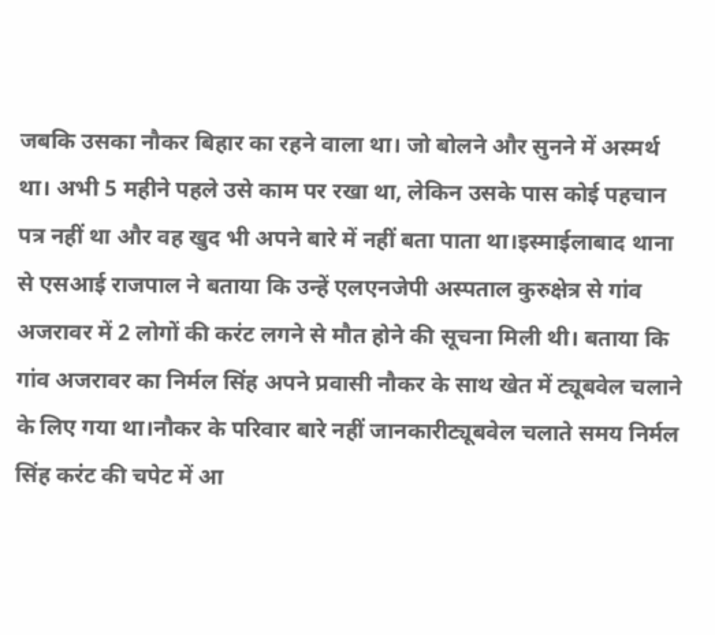जबकि उसका नौकर बिहार का रहने वाला था। जो बोलने और सुनने में अस्मर्थ था। अभी 5 महीने पहले उसे काम पर रखा था, लेकिन उसके पास कोई पहचान पत्र नहीं था और वह खुद भी अपने बारे में नहीं बता पाता था।इस्माईलाबाद थाना से एसआई राजपाल ने बताया कि उन्हें एलएनजेपी अस्पताल कुरुक्षेत्र से गांव अजरावर में 2 लोगों की करंट लगने से मौत होने की सूचना मिली थी। बताया कि गांव अजरावर का निर्मल सिंह अपने प्रवासी नौकर के साथ खेत में ट्यूबवेल चलाने के लिए गया था।नौकर के परिवार बारे नहीं जानकारीट्यूबवेल चलाते समय निर्मल सिंह करंट की चपेट में आ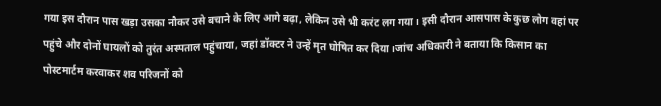गया इस दौरान पास खड़ा उसका नौकर उसे बचाने के लिए आगे बढ़ा, लेकिन उसे भी करंट लग गया। इसी दौरान आसपास के कुछ लोग वहां पर पहुंचे और दोनों घायलों को तुरंत अस्पताल पहुंचाया, जहां डॉक्टर ने उन्हें मृत घोषित कर दिया।जांच अधिकारी ने बताया कि किसान का पोस्टमार्टम करवाकर शव परिजनों को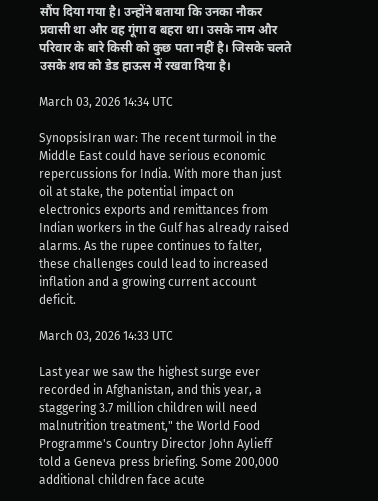सौंप दिया गया है। उन्होंने बताया कि उनका नौकर प्रवासी था और वह गूंगा व बहरा था। उसके नाम और परिवार के बारे किसी को कुछ पता नहीं है। जिसके चलते उसके शव को डेड हाऊस में रखवा दिया है।

March 03, 2026 14:34 UTC

SynopsisIran war: The recent turmoil in the Middle East could have serious economic repercussions for India. With more than just oil at stake, the potential impact on electronics exports and remittances from Indian workers in the Gulf has already raised alarms. As the rupee continues to falter, these challenges could lead to increased inflation and a growing current account deficit.

March 03, 2026 14:33 UTC

Last year we saw the highest surge ever recorded in Afghanistan, and this year, a staggering 3.7 million children will need malnutrition treatment," the World Food Programme's Country Director John Aylieff told a Geneva press briefing. Some 200,000 additional children face acute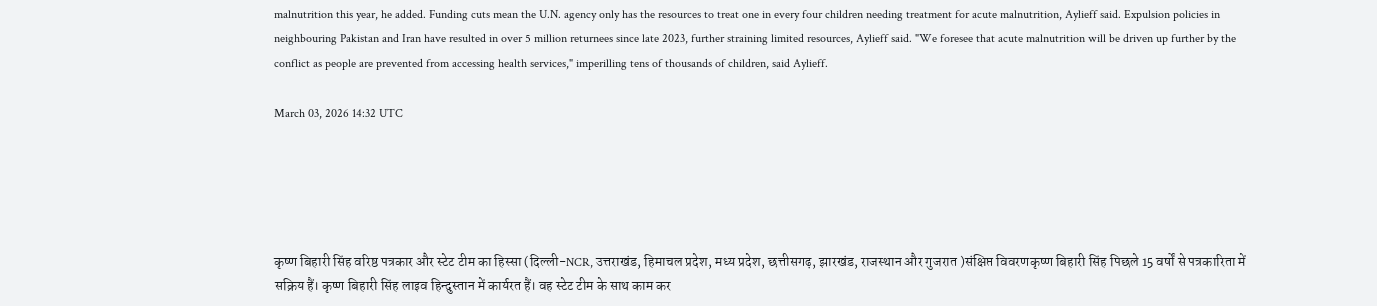malnutrition this year, he added. Funding cuts mean the U.N. agency only has the resources to treat one in every four children needing treatment for acute malnutrition, Aylieff said. Expulsion policies in neighbouring Pakistan and Iran have resulted in over 5 million returnees since late 2023, further straining limited resources, Aylieff said. "We foresee that acute malnutrition will be driven up further by the conflict as people are prevented from accessing health services," imperilling tens of thousands of children, said Aylieff.

March 03, 2026 14:32 UTC





कृष्ण बिहारी सिंह वरिष्ठ पत्रकार और स्टेट टीम का हिस्सा (दिल्ली-NCR, उत्तराखंड, हिमाचल प्रदेश, मध्य प्रदेश, छत्तीसगढ़, झारखंड, राजस्थान और गुजरात )संक्षिप्त विवरणकृष्ण बिहारी सिंह पिछले 15 वर्षों से पत्रकारिता में सक्रिय हैं। कृष्ण बिहारी सिंह लाइव हिन्दुस्तान में कार्यरत हैं। वह स्टेट टीम के साथ काम कर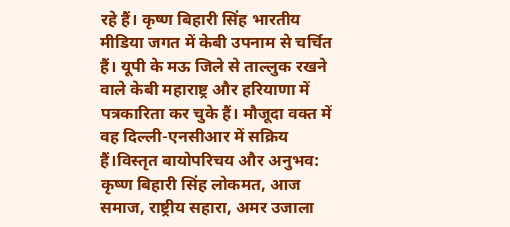रहे हैं। कृष्ण बिहारी सिंह भारतीय मीडिया जगत में केबी उपनाम से चर्चित हैं। यूपी के मऊ जिले से ताल्लुक रखने वाले केबी महाराष्ट्र और हरियाणा में पत्रकारिता कर चुके हैं। मौजूदा वक्त में वह दिल्ली-एनसीआर में सक्रिय हैं।विस्तृत बायोपरिचय और अनुभव: कृष्ण बिहारी सिंह लोकमत, आज समाज, राष्ट्रीय सहारा, अमर उजाला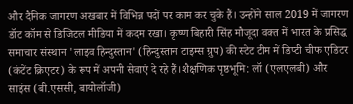और दैनिक जागरण अखबार में विभिन्न पदों पर काम कर चुके हैं। उन्होंने साल 2019 में जागरण डॉट कॉम से डिजिटल मीडिया में कदम रखा। कृष्ण बिहारी सिंह मौजूदा वक्त में भारत के प्रसिद्ध समाचार संस्थान 'लाइव हिन्दुस्तान' (हिन्दुस्तान टाइम्स ग्रुप) की स्टेट टीम में डिप्टी चीफ एडिटर (कंटेंट क्रिएटर) के रूप में अपनी सेवाएं दे रहे हैं।शैक्षणिक पृष्ठभूमि: लॉ (एलएलबी) और साइंस (बी.एससी, बायोलॉजी)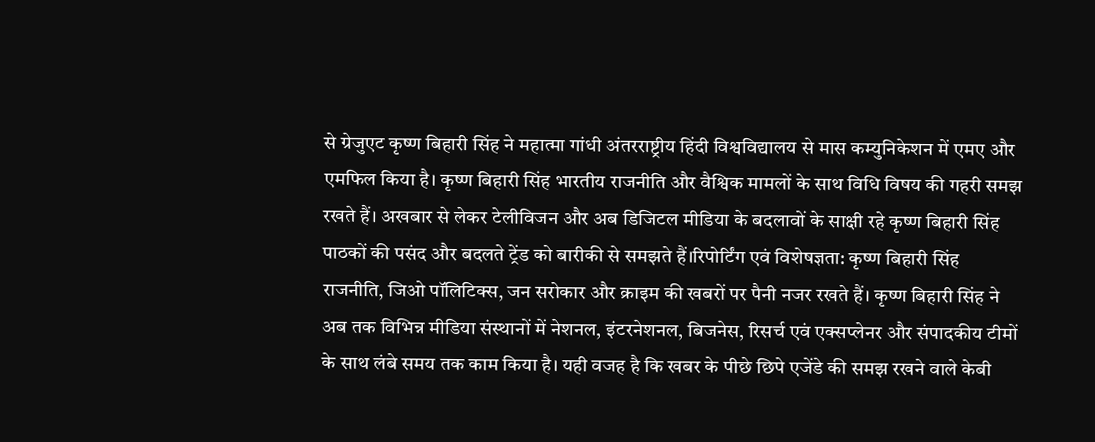से ग्रेजुएट कृष्ण बिहारी सिंह ने महात्मा गांधी अंतरराष्ट्रीय हिंदी विश्वविद्यालय से मास कम्युनिकेशन में एमए और एमफिल किया है। कृष्ण बिहारी सिंह भारतीय राजनीति और वैश्विक मामलों के साथ विधि विषय की गहरी समझ रखते हैं। अखबार से लेकर टेलीविजन और अब डिजिटल मीडिया के बदलावों के साक्षी रहे कृष्ण बिहारी सिंह पाठकों की पसंद और बदलते ट्रेंड को बारीकी से समझते हैं।रिपोर्टिंग एवं विशेषज्ञता: कृष्ण बिहारी सिंह राजनीति, जिओ पॉलिटिक्स, जन सरोकार और क्राइम की खबरों पर पैनी नजर रखते हैं। कृष्ण बिहारी सिंह ने अब तक विभिन्न मीडिया संस्थानों में नेशनल, इंटरनेशनल, बिजनेस, रिसर्च एवं एक्सप्लेनर और संपादकीय टीमों के साथ लंबे समय तक काम किया है। यही वजह है कि खबर के पीछे छिपे एजेंडे की समझ रखने वाले केबी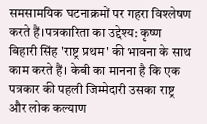समसामयिक घटनाक्रमों पर गहरा विश्लेषण करते हैं।पत्रकारिता का उद्देश्य: कृष्ण बिहारी सिंह 'राष्ट्र प्रथम' की भावना के साथ काम करते हैं। केबी का मानना है कि एक पत्रकार की पहली जिम्मेदारी उसका राष्ट्र और लोक कल्याण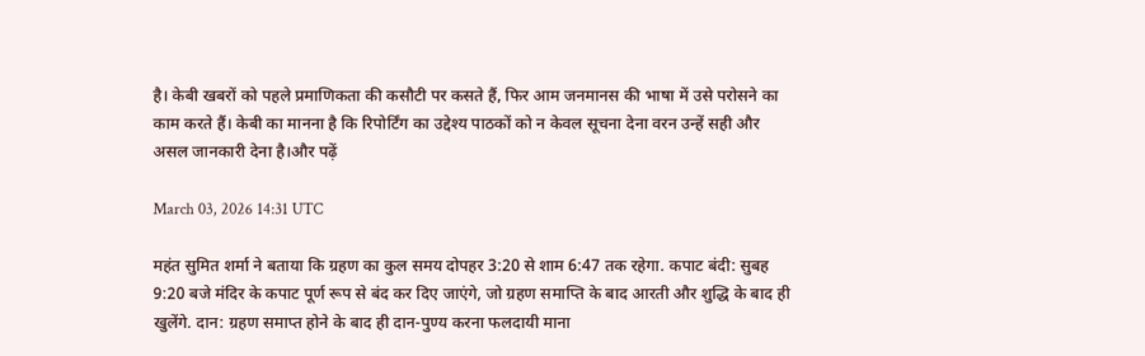है। केबी खबरों को पहले प्रमाणिकता की कसौटी पर कसते हैं, फिर आम जनमानस की भाषा में उसे परोसने का काम करते हैं। केबी का मानना है कि रिपोर्टिंग का उद्देश्य पाठकों को न केवल सूचना देना वरन उन्हें सही और असल जानकारी देना है।और पढ़ें

March 03, 2026 14:31 UTC

महंत सुमित शर्मा ने बताया कि ग्रहण का कुल समय दोपहर 3:20 से शाम 6:47 तक रहेगा. कपाट बंदी: सुबह 9:20 बजे मंदिर के कपाट पूर्ण रूप से बंद कर दिए जाएंगे, जो ग्रहण समाप्ति के बाद आरती और शुद्धि के बाद ही खुलेंगे. दान: ग्रहण समाप्त होने के बाद ही दान-पुण्य करना फलदायी माना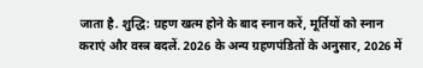जाता है. शुद्धि: ग्रहण खत्म होने के बाद स्नान करें, मूर्तियों को स्नान कराएं और वस्त्र बदलें. 2026 के अन्य ग्रहणपंडितों के अनुसार, 2026 में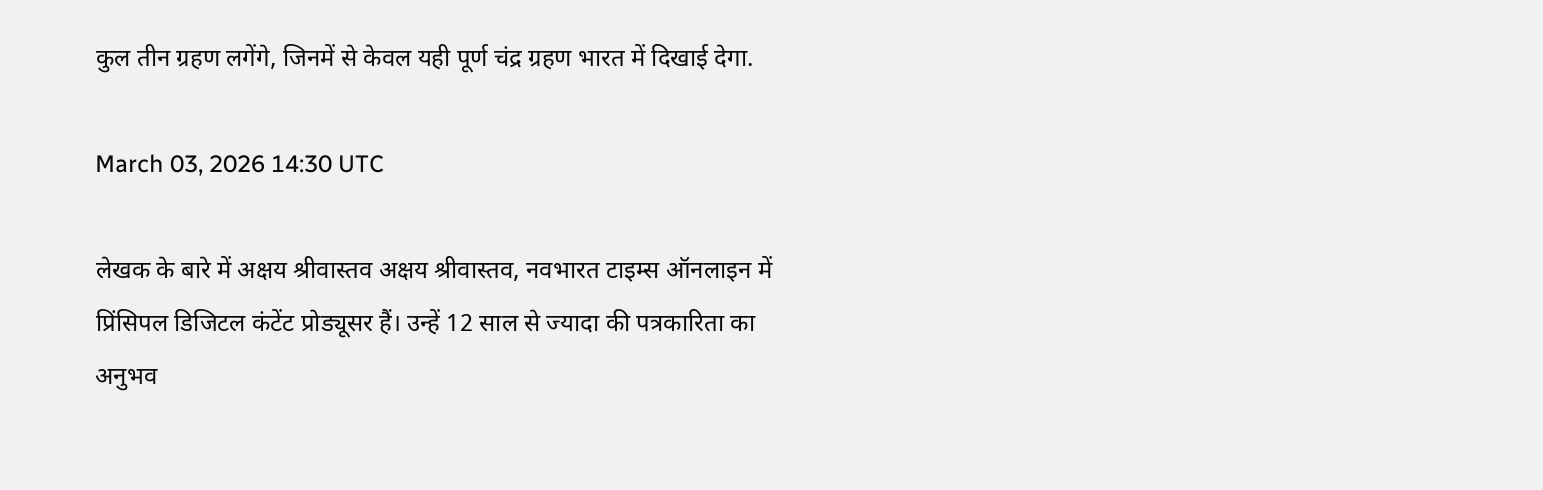कुल तीन ग्रहण लगेंगे, जिनमें से केवल यही पूर्ण चंद्र ग्रहण भारत में दिखाई देगा.

March 03, 2026 14:30 UTC

लेखक के बारे में अक्षय श्रीवास्तव अक्षय श्रीवास्तव, नवभारत टाइम्स ऑनलाइन में प्रिंसिपल डिजिटल कंटेंट प्रोड्यूसर हैं। उन्हें 12 साल से ज्यादा की पत्रकारिता का अनुभव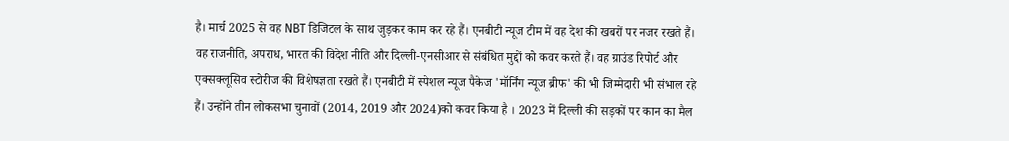है। मार्च 2025 से वह NBT डिजिटल के साथ जुड़कर काम कर रहे हैं। एनबीटी न्यूज टीम में वह देश की खबरों पर नजर रखते हैं। वह राजनीति, अपराध, भारत की विदेश नीति और दिल्ली-एनसीआर से संबंधित मुद्दों को कवर करते हैं। वह ग्राउंड रिपोर्ट और एक्सक्लूसिव स्टोरीज की विशेषज्ञता रखते हैं। एनबीटी में स्पेशल न्यूज पैकेज 'मॉर्निंग न्यूज ब्रीफ' की भी जिम्मेदारी भी संभाल रहे हैं। उन्होंने तीन लोकसभा चुनावों (2014, 2019 और 2024)को कवर किया है । 2023 में दिल्ली की सड़कों पर कान का मैल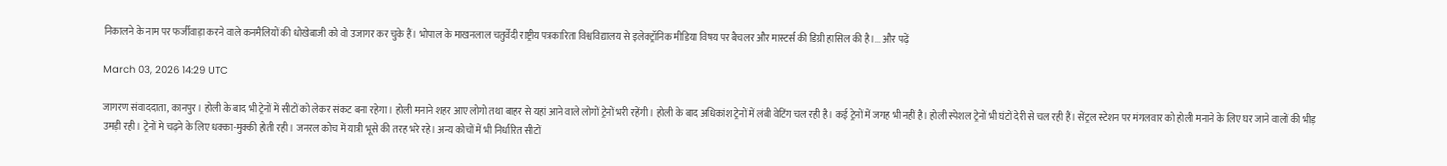निकालने के नाम पर फर्जीवाड़ा करने वाले कनमैलियों की धोखेबाजी को वो उजागर कर चुके हैं। भोपाल के माखनलाल चतुर्वेदी राष्ट्रीय पत्रकारिता विश्वविद्यालय से इलेक्ट्रॉनिक मीडिया विषय पर बैचलर और मास्टर्स की डिग्री हासिल की है।... और पढ़ें

March 03, 2026 14:29 UTC

जागरण संवाददाता, कानपुर। होली के बाद भी ट्रेनों में सीटों को लेकर संकट बना रहेगा। होली मनाने शहर आए लोगो तथा बाहर से यहां आने वाले लोगों ट्रेनों भरी रहेंगी। होली के बाद अधिकांश ट्रेनों में लंबी वेटिंग चल रही है। कई ट्रेनों में जगह भी नहीं है। होली स्पेशल ट्रेनों भी घंटों देरी से चल रही हैं। सेंट्रल स्टेशन पर मंगलवार को होली मनाने के लिए घर जाने वालों की भीड़ उमड़ी रही। ट्रेनों मे चढ़ने के लिए धक्का-मुक्की होती रही। जनरल कोच में यात्री भूसे की तरह भरे रहे। अन्य कोचों में भी निर्धारित सीटों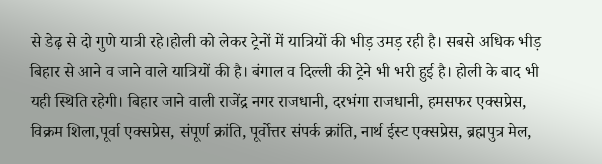से डेढ़ से दो गुणे यात्री रहे।होली को लेकर ट्रेनों में यात्रियों की भीड़ उमड़ रही है। सबसे अधिक भीड़ बिहार से आने व जाने वाले यात्रियों की है। बंगाल व दिल्ली की ट्रेने भी भरी हुई है। होली के बाद भी यही स्थिति रहेगी। बिहार जाने वाली राजेंद्र नगर राजधानी, दरभंगा राजधानी, हमसफर एक्सप्रेस, विक्रम शिला,पूर्वा एक्सप्रेस, संपूर्ण क्रांति, पूर्वोत्तर संपर्क क्रांति, नार्थ ईस्ट एक्सप्रेस, ब्रह्मपुत्र मेल,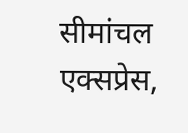सीमांचल एक्सप्रेस,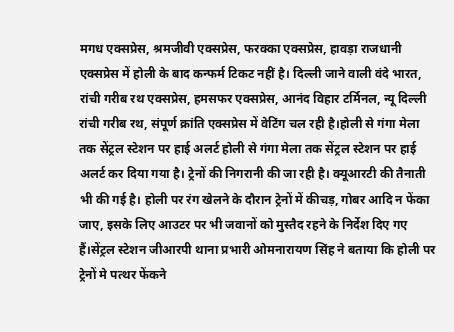मगध एक्सप्रेस, श्रमजीवी एक्सप्रेस, फरक्का एक्सप्रेस, हावड़ा राजधानी एक्सप्रेस में होली के बाद कन्फर्म टिकट नहीं है। दिल्ली जाने वाली वंदे भारत, रांची गरीब रथ एक्सप्रेस, हमसफर एक्सप्रेस, आनंद विहार टर्मिनल, न्यू दिल्ली रांची गरीब रथ, संपूर्ण क्रांति एक्सप्रेस में वेटिंग चल रही है।होली से गंगा मेला तक सेंट्रल स्टेशन पर हाई अलर्ट होली से गंगा मेला तक सेंट्रल स्टेशन पर हाई अलर्ट कर दिया गया है। ट्रेनों की निगरानी की जा रही है। क्यूआरटी की तैनाती भी की गई है। होली पर रंग खेलने के दौरान ट्रेनों में कीचड़, गोबर आदि न फेंका जाए, इसके लिए आउटर पर भी जवानों को मुस्तैद रहने के निर्देश दिए गए हैं।सेंट्रल स्टेशन जीआरपी थाना प्रभारी ओमनारायण सिंह ने बताया कि होली पर ट्रेनों मे पत्थर फेंकने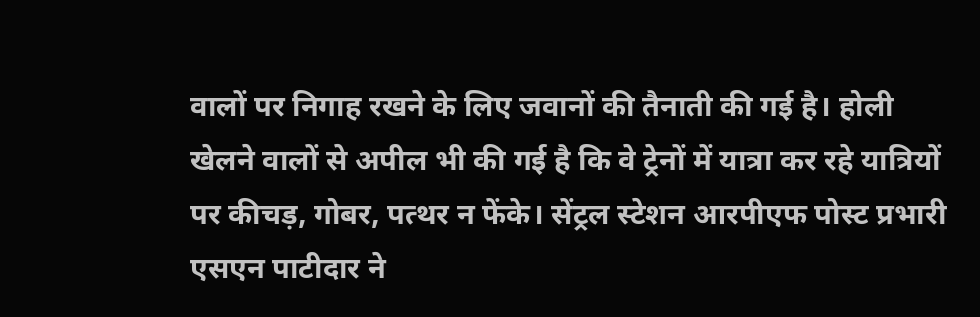वालों पर निगाह रखने के लिए जवानों की तैनाती की गई है। होली खेलने वालों से अपील भी की गई है कि वे ट्रेनों में यात्रा कर रहे यात्रियों पर कीचड़, गोबर, पत्थर न फेंके। सेंट्रल स्टेशन आरपीएफ पोस्ट प्रभारी एसएन पाटीदार ने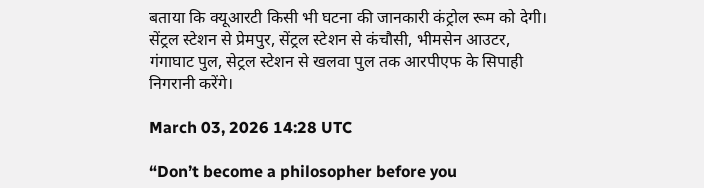बताया कि क्यूआरटी किसी भी घटना की जानकारी कंट्रोल रूम को देगी। सेंट्रल स्टेशन से प्रेमपुर, सेंट्रल स्टेशन से कंचौसी, भीमसेन आउटर, गंगाघाट पुल, सेट्रल स्टेशन से खलवा पुल तक आरपीएफ के सिपाही निगरानी करेंगे।

March 03, 2026 14:28 UTC

“Don’t become a philosopher before you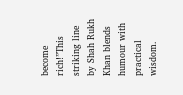become rich!”This striking line by Shah Rukh Khan blends humour with practical wisdom.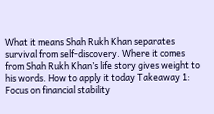What it means Shah Rukh Khan separates survival from self-discovery. Where it comes from Shah Rukh Khan’s life story gives weight to his words. How to apply it today Takeaway 1: Focus on financial stability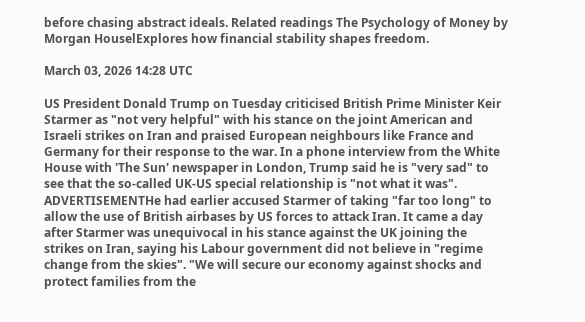before chasing abstract ideals. Related readings The Psychology of Money by Morgan HouselExplores how financial stability shapes freedom.

March 03, 2026 14:28 UTC

US President Donald Trump on Tuesday criticised British Prime Minister Keir Starmer as "not very helpful" with his stance on the joint American and Israeli strikes on Iran and praised European neighbours like France and Germany for their response to the war. In a phone interview from the White House with 'The Sun' newspaper in London, Trump said he is "very sad" to see that the so-called UK-US special relationship is "not what it was". ADVERTISEMENTHe had earlier accused Starmer of taking "far too long" to allow the use of British airbases by US forces to attack Iran. It came a day after Starmer was unequivocal in his stance against the UK joining the strikes on Iran, saying his Labour government did not believe in "regime change from the skies". "We will secure our economy against shocks and protect families from the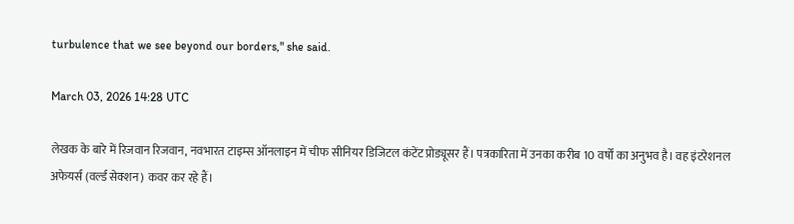turbulence that we see beyond our borders," she said.

March 03, 2026 14:28 UTC

लेखक के बारे में रिजवान रिजवान, नवभारत टाइम्स ऑनलाइन में चीफ सीनियर डिजिटल कंटेंट प्रोड्यूसर हैं। पत्रकारिता में उनका करीब 10 वर्षों का अनुभव है। वह इंटरेशनल अफेयर्स (वर्ल्ड सेक्शन) कवर कर रहे हैं।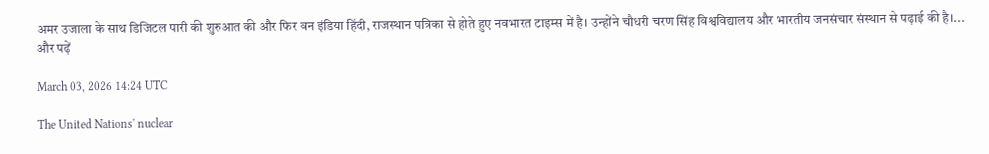अमर उजाला के साथ डिजिटल पारी की शुरुआत की और फिर वन इंडिया हिंदी, राजस्थान पत्रिका से होते हुए नवभारत टाइम्स में है। उन्‍होंने चौधरी चरण सिंह विश्वविद्यालय और भारतीय जनसंचार संस्थान से पढ़ाई की है।... और पढ़ें

March 03, 2026 14:24 UTC

The United Nations' nuclear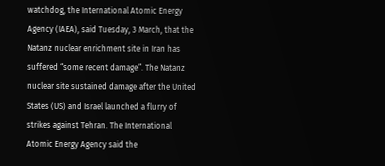watchdog, the International Atomic Energy Agency (IAEA), said Tuesday, 3 March, that the Natanz nuclear enrichment site in Iran has suffered “some recent damage”. The Natanz nuclear site sustained damage after the United States (US) and Israel launched a flurry of strikes against Tehran. The International Atomic Energy Agency said the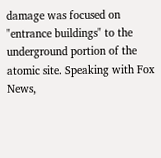damage was focused on "entrance buildings" to the underground portion of the atomic site. Speaking with Fox News,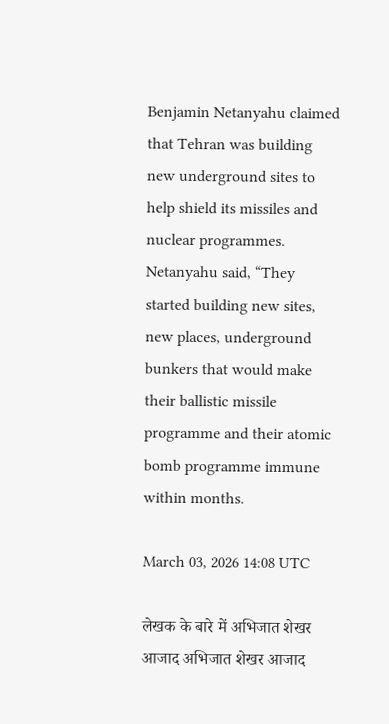Benjamin Netanyahu claimed that Tehran was building new underground sites to help shield its missiles and nuclear programmes. Netanyahu said, “They started building new sites, new places, underground bunkers that would make their ballistic missile programme and their atomic bomb programme immune within months.

March 03, 2026 14:08 UTC

लेखक के बारे में अभिजात शेखर आजाद अभिजात शेखर आजाद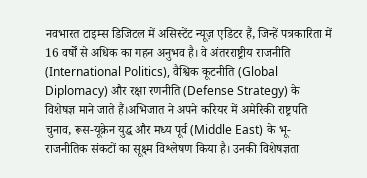नवभारत टाइम्स डिजिटल में असिस्टेंट न्यूज़ एडिटर हैं, जिन्हें पत्रकारिता में 16 वर्षों से अधिक का गहन अनुभव है। वे अंतरराष्ट्रीय राजनीति (International Politics), वैश्विक कूटनीति (Global Diplomacy) और रक्षा रणनीति (Defense Strategy) के विशेषज्ञ माने जाते हैं।अभिजात ने अपने करियर में अमेरिकी राष्ट्रपति चुनाव, रूस-यूक्रेन युद्ध और मध्य पूर्व (Middle East) के भू-राजनीतिक संकटों का सूक्ष्म विश्लेषण किया है। उनकी विशेषज्ञता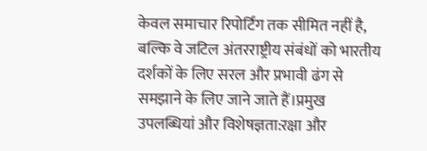केवल समाचार रिपोर्टिंग तक सीमित नहीं है, बल्कि वे जटिल अंतरराष्ट्रीय संबंधों को भारतीय दर्शकों के लिए सरल और प्रभावी ढंग से समझाने के लिए जाने जाते हैं।प्रमुख उपलब्धियां और विशेषज्ञता:रक्षा और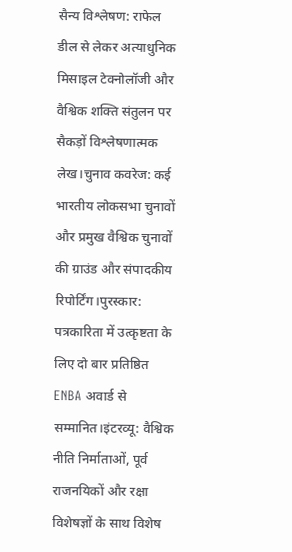सैन्य विश्लेषण: राफेल डील से लेकर अत्याधुनिक मिसाइल टेक्नोलॉजी और वैश्विक शक्ति संतुलन पर सैकड़ों विश्लेषणात्मक लेख।चुनाव कवरेज: कई भारतीय लोकसभा चुनावों और प्रमुख वैश्विक चुनावों की ग्राउंड और संपादकीय रिपोर्टिंग।पुरस्कार: पत्रकारिता में उत्कृष्टता के लिए दो बार प्रतिष्ठित ENBA अवार्ड से सम्मानित।इंटरव्यू: वैश्विक नीति निर्माताओं, पूर्व राजनयिकों और रक्षा विशेषज्ञों के साथ विशेष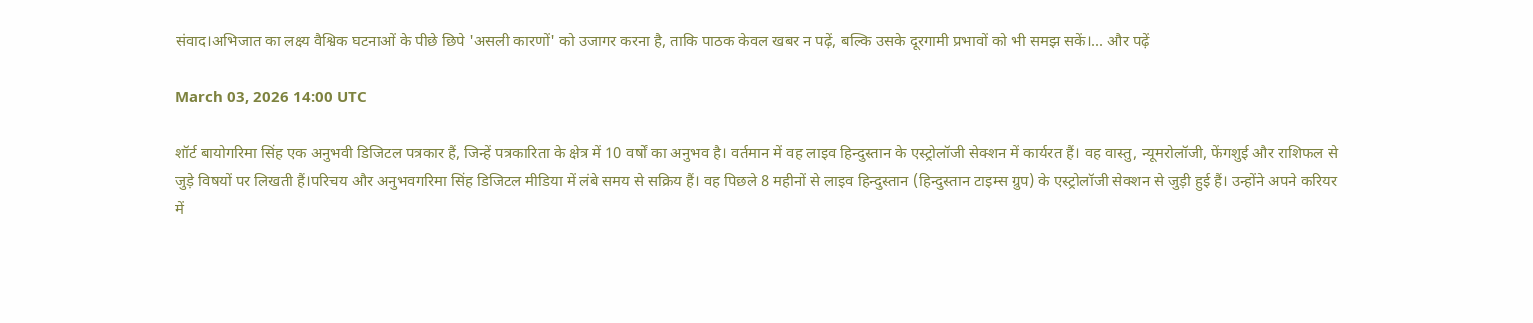संवाद।अभिजात का लक्ष्य वैश्विक घटनाओं के पीछे छिपे 'असली कारणों' को उजागर करना है, ताकि पाठक केवल खबर न पढ़ें, बल्कि उसके दूरगामी प्रभावों को भी समझ सकें।... और पढ़ें

March 03, 2026 14:00 UTC

शॉर्ट बायोगरिमा सिंह एक अनुभवी डिजिटल पत्रकार हैं, जिन्हें पत्रकारिता के क्षेत्र में 10 वर्षों का अनुभव है। वर्तमान में वह लाइव हिन्दुस्तान के एस्ट्रोलॉजी सेक्शन में कार्यरत हैं। वह वास्तु, न्यूमरोलॉजी, फेंगशुई और राशिफल से जुड़े विषयों पर लिखती हैं।परिचय और अनुभवगरिमा सिंह डिजिटल मीडिया में लंबे समय से सक्रिय हैं। वह पिछले 8 महीनों से लाइव हिन्दुस्तान (हिन्दुस्तान टाइम्स ग्रुप) के एस्ट्रोलॉजी सेक्शन से जुड़ी हुई हैं। उन्होंने अपने करियर में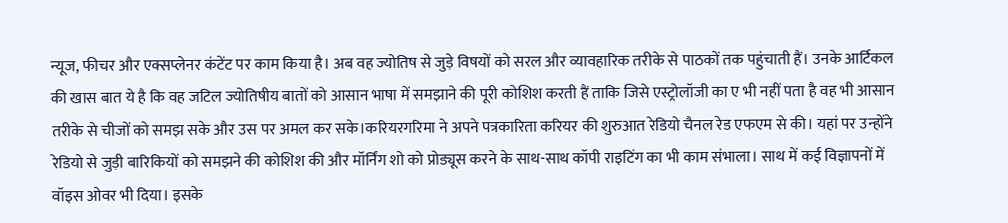न्यूज, फीचर और एक्सप्लेनर कंटेंट पर काम किया है। अब वह ज्योतिष से जुड़े विषयों को सरल और व्यावहारिक तरीके से पाठकों तक पहुंचाती हैं। उनके आर्टिकल की खास बात ये है कि वह जटिल ज्योतिषीय बातों को आसान भाषा में समझाने की पूरी कोशिश करती हैं ताकि जिसे एस्ट्रोलॉजी का ए भी नहीं पता है वह भी आसान तरीके से चीजों को समझ सके और उस पर अमल कर सके।करियरगरिमा ने अपने पत्रकारिता करियर की शुरुआत रेडियो चैनल रेड एफएम से की। यहां पर उन्होंने रेडियो से जुड़ी बारिकियों को समझने की कोशिश की और मॉर्निंग शो को प्रोड्यूस करने के साथ-साथ कॉपी राइटिंग का भी काम संभाला। साथ में कई विज्ञापनों में वॉइस ओवर भी दिया। इसके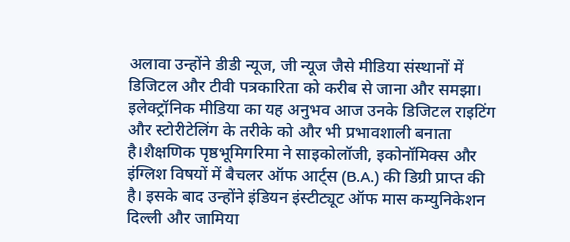अलावा उन्होंने डीडी न्यूज, जी न्यूज जैसे मीडिया संस्थानों में डिजिटल और टीवी पत्रकारिता को करीब से जाना और समझा। इलेक्ट्रॉनिक मीडिया का यह अनुभव आज उनके डिजिटल राइटिंग और स्टोरीटेलिंग के तरीके को और भी प्रभावशाली बनाता है।शैक्षणिक पृष्ठभूमिगरिमा ने साइकोलॉजी, इकोनॉमिक्स और इंग्लिश विषयों में बैचलर ऑफ आर्ट्स (B.A.) की डिग्री प्राप्त की है। इसके बाद उन्होंने इंडियन इंस्टीट्यूट ऑफ मास कम्युनिकेशन दिल्ली और जामिया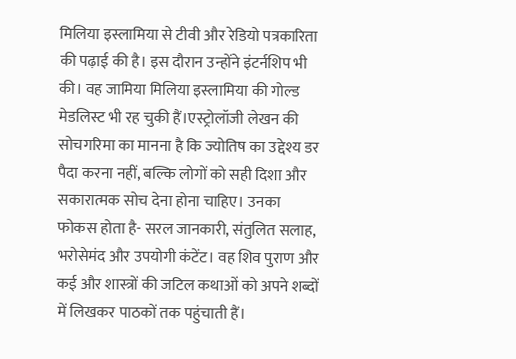मिलिया इस्लामिया से टीवी और रेडियो पत्रकारिता की पढ़ाई की है। इस दौरान उन्होंने इंटर्नशिप भी की। वह जामिया मिलिया इस्लामिया की गोल्ड मेडलिस्ट भी रह चुकी हैं।एस्ट्रोलॉजी लेखन की सोचगरिमा का मानना है कि ज्योतिष का उद्देश्य डर पैदा करना नहीं, बल्कि लोगों को सही दिशा और सकारात्मक सोच देना होना चाहिए। उनका फोकस होता है- सरल जानकारी, संतुलित सलाह, भरोसेमंद और उपयोगी कंटेंट। वह शिव पुराण और कई और शास्त्रों की जटिल कथाओं को अपने शब्दों में लिखकर पाठकों तक पहुंचाती हैं।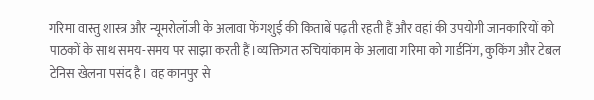गरिमा वास्तु शास्त्र और न्यूमरोलॉजी के अलावा फेंगशुई की किताबें पढ़ती रहती हैं और वहां की उपयोगी जानकारियों को पाठकों के साथ समय-समय पर साझा करती हैं।व्यक्तिगत रुचियांकाम के अलावा गरिमा को गार्डनिंग, कुकिंग और टेबल टेनिस खेलना पसंद है। वह कानपुर से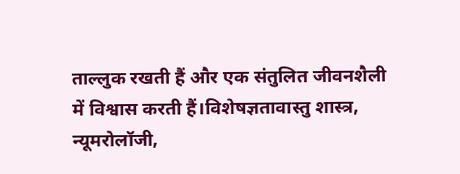ताल्लुक रखती हैं और एक संतुलित जीवनशैली में विश्वास करती हैं।विशेषज्ञतावास्तु शास्त्र, न्यूमरोलॉजी,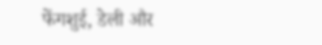फेंगशुई, डेली और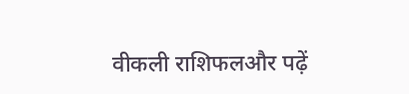वीकली राशिफलऔर पढ़ें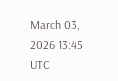March 03, 2026 13:45 UTC